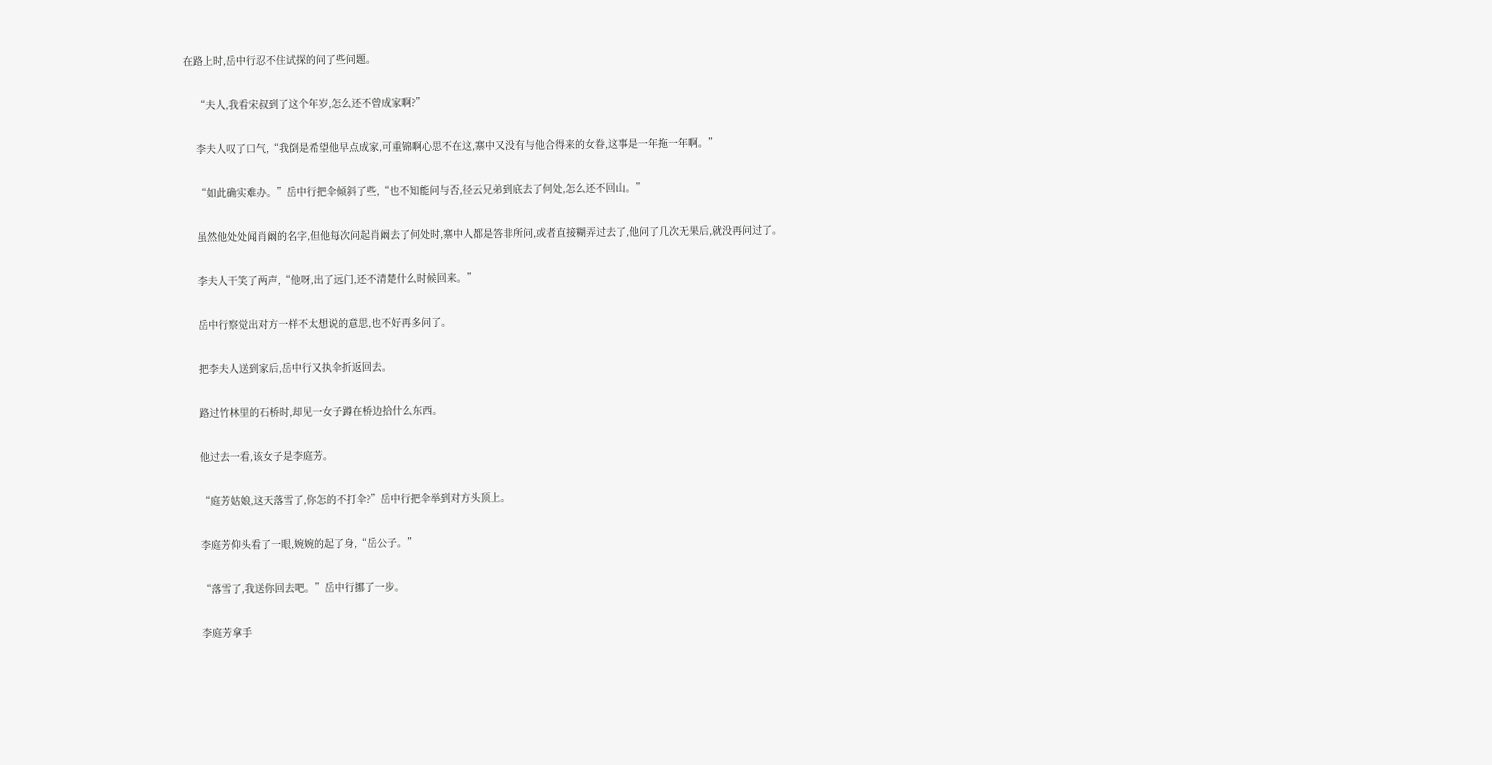在路上时,岳中行忍不住试探的问了些问题。

    “夫人,我看宋叔到了这个年岁,怎么还不曾成家啊?”

    李夫人叹了口气,“我倒是希望他早点成家,可重锦啊心思不在这,寨中又没有与他合得来的女眷,这事是一年拖一年啊。”

    “如此确实难办。”岳中行把伞倾斜了些,“也不知能问与否,径云兄弟到底去了何处,怎么还不回山。”

    虽然他处处闻肖阚的名字,但他每次问起肖阚去了何处时,寨中人都是答非所问,或者直接糊弄过去了,他问了几次无果后,就没再问过了。

    李夫人干笑了两声,“他呀,出了远门,还不清楚什么时候回来。”

    岳中行察觉出对方一样不太想说的意思,也不好再多问了。

    把李夫人送到家后,岳中行又执伞折返回去。

    路过竹林里的石桥时,却见一女子蹲在桥边拾什么东西。

    他过去一看,该女子是李庭芳。

    “庭芳姑娘,这天落雪了,你怎的不打伞?”岳中行把伞举到对方头顶上。

    李庭芳仰头看了一眼,婉婉的起了身,“岳公子。”

    “落雪了,我送你回去吧。”岳中行挪了一步。

    李庭芳拿手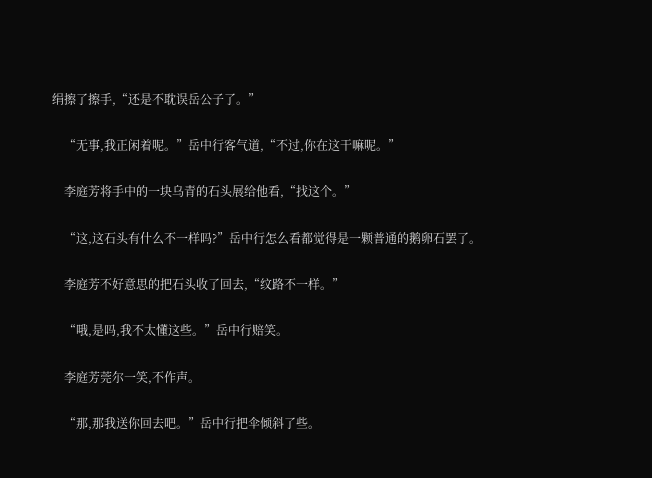绢擦了擦手,“还是不耽误岳公子了。”

    “无事,我正闲着呢。”岳中行客气道,“不过,你在这干嘛呢。”

    李庭芳将手中的一块乌青的石头展给他看,“找这个。”

    “这,这石头有什么不一样吗?”岳中行怎么看都觉得是一颗普通的鹅卵石罢了。

    李庭芳不好意思的把石头收了回去,“纹路不一样。”

    “哦,是吗,我不太懂这些。”岳中行赔笑。

    李庭芳莞尔一笑,不作声。

    “那,那我送你回去吧。”岳中行把伞倾斜了些。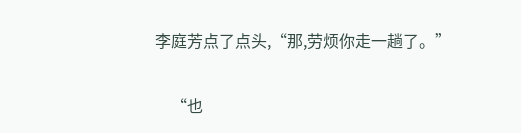李庭芳点了点头,“那,劳烦你走一趟了。”

    “也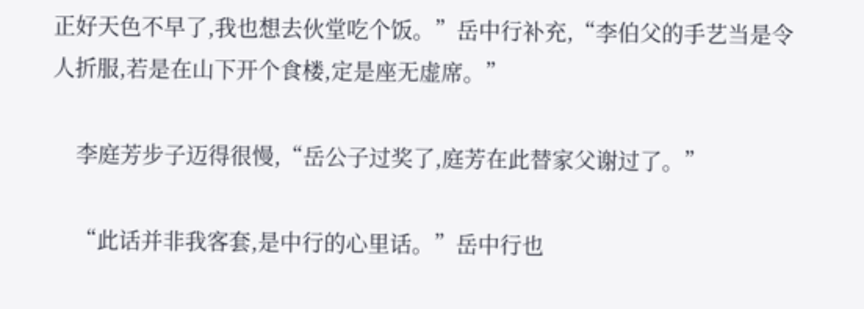正好天色不早了,我也想去伙堂吃个饭。”岳中行补充,“李伯父的手艺当是令人折服,若是在山下开个食楼,定是座无虚席。”

    李庭芳步子迈得很慢,“岳公子过奖了,庭芳在此替家父谢过了。”

    “此话并非我客套,是中行的心里话。”岳中行也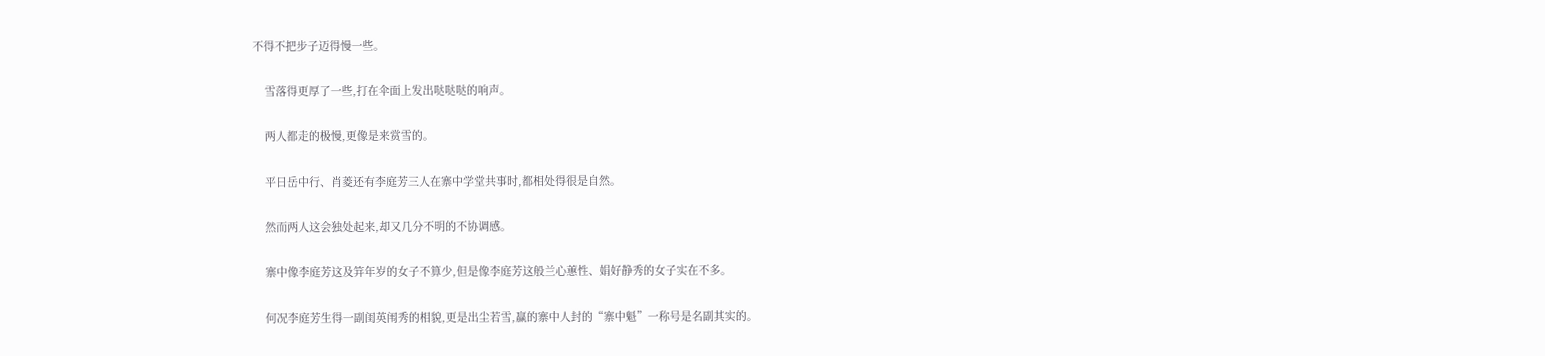不得不把步子迈得慢一些。

    雪落得更厚了一些,打在伞面上发出哒哒哒的响声。

    两人都走的极慢,更像是来赏雪的。

    平日岳中行、肖菱还有李庭芳三人在寨中学堂共事时,都相处得很是自然。

    然而两人这会独处起来,却又几分不明的不协调感。

    寨中像李庭芳这及笄年岁的女子不算少,但是像李庭芳这般兰心蕙性、娟好静秀的女子实在不多。

    何况李庭芳生得一副闺英闱秀的相貌,更是出尘若雪,赢的寨中人封的“寨中魁”一称号是名副其实的。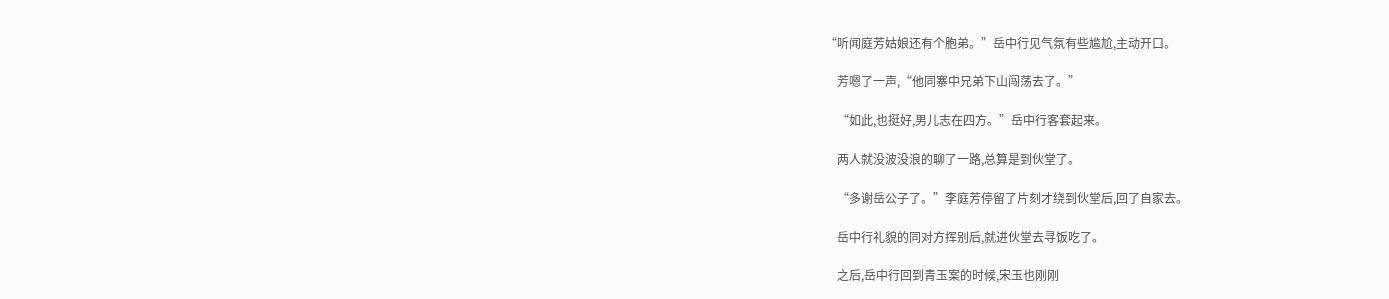“听闻庭芳姑娘还有个胞弟。”岳中行见气氛有些尴尬,主动开口。

    芳嗯了一声,“他同寨中兄弟下山闯荡去了。”

    “如此,也挺好,男儿志在四方。”岳中行客套起来。

    两人就没波没浪的聊了一路,总算是到伙堂了。

    “多谢岳公子了。”李庭芳停留了片刻才绕到伙堂后,回了自家去。

    岳中行礼貌的同对方挥别后,就进伙堂去寻饭吃了。

    之后,岳中行回到青玉案的时候,宋玉也刚刚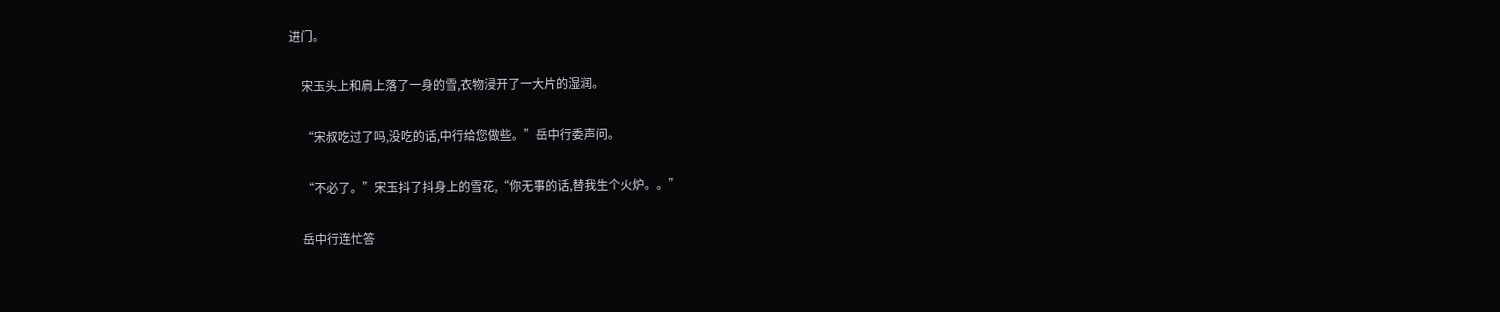进门。

    宋玉头上和肩上落了一身的雪,衣物浸开了一大片的湿润。

    “宋叔吃过了吗,没吃的话,中行给您做些。”岳中行委声问。

    “不必了。”宋玉抖了抖身上的雪花,“你无事的话,替我生个火炉。。”

    岳中行连忙答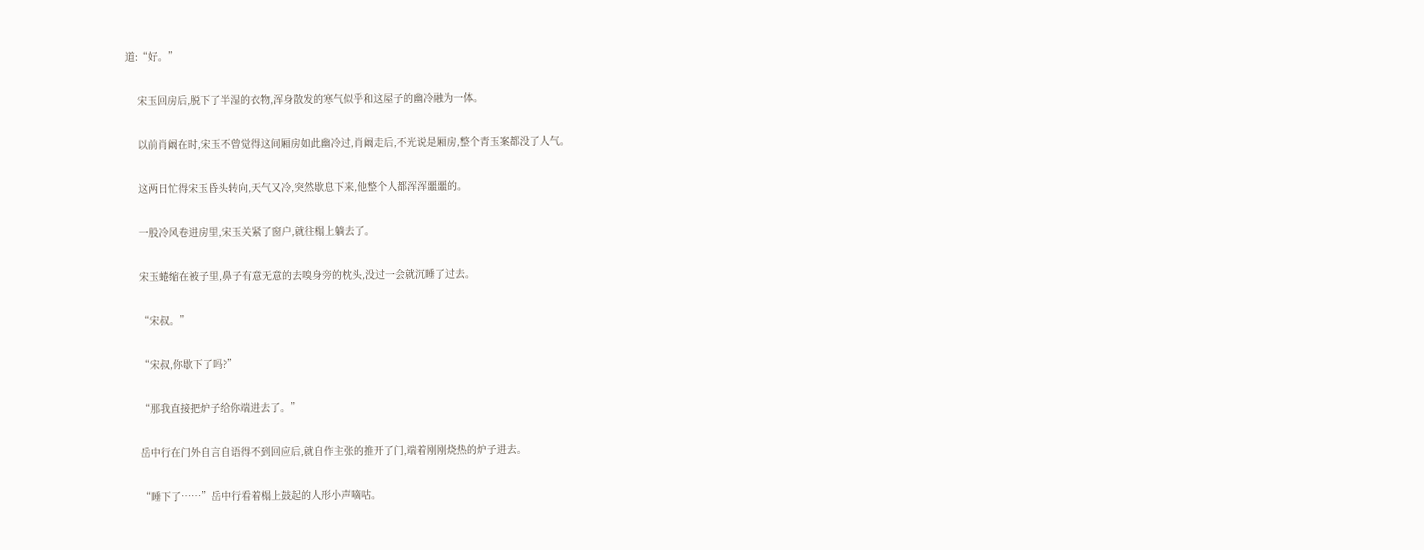道:“好。”

    宋玉回房后,脱下了半湿的衣物,浑身散发的寒气似乎和这屋子的幽冷融为一体。

    以前肖阚在时,宋玉不曾觉得这间厢房如此幽冷过,肖阚走后,不光说是厢房,整个青玉案都没了人气。

    这两日忙得宋玉昏头转向,天气又冷,突然歇息下来,他整个人都浑浑噩噩的。

    一股冷风卷进房里,宋玉关紧了窗户,就往榻上躺去了。

    宋玉蜷缩在被子里,鼻子有意无意的去嗅身旁的枕头,没过一会就沉睡了过去。

    “宋叔。”

    “宋叔,你歇下了吗?”

    “那我直接把炉子给你端进去了。”

    岳中行在门外自言自语得不到回应后,就自作主张的推开了门,端着刚刚烧热的炉子进去。

    “睡下了……”岳中行看着榻上鼓起的人形小声嘀咕。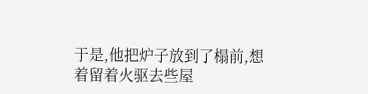于是,他把炉子放到了榻前,想着留着火驱去些屋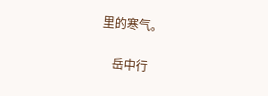里的寒气。

    岳中行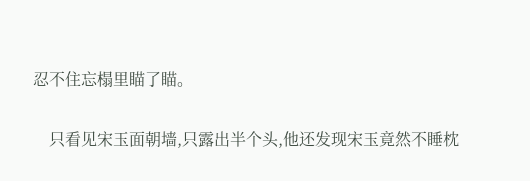忍不住忘榻里瞄了瞄。

    只看见宋玉面朝墙,只露出半个头,他还发现宋玉竟然不睡枕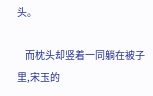头。

    而枕头却竖着一同躺在被子里,宋玉的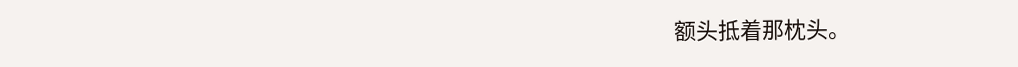额头抵着那枕头。